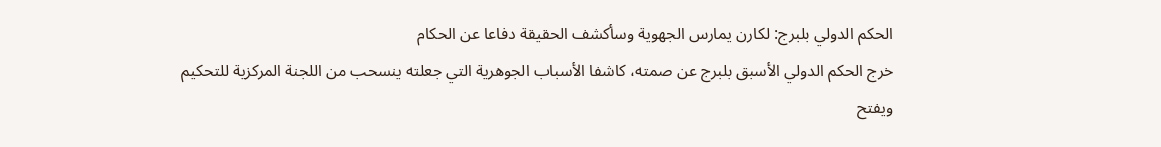الحكم الدولي بلبرج: لكارن يمارس الجهوية وسأكشف الحقيقة دفاعا عن الحكام
خرج الحكم الدولي الأسبق بلبرج عن صمته، كاشفا الأسباب الجوهرية التي جعلته ينسحب من اللجنة المركزية للتحكيم ويفتح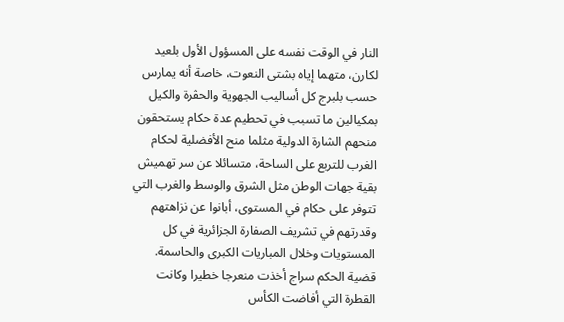النار في الوقت نفسه على المسؤول الأول بلعيد لكارن، متهما إياه بشتى النعوت، خاصة أنه يمارس حسب بلبرج كل أساليب الجهوية والحڤرة والكيل بمكيالين ما تسبب في تحطيم عدة حكام يستحقون منحهم الشارة الدولية مثلما منح الأفضلية لحكام الغرب للتربع على الساحة، متسائلا عن سر تهميش بقية جهات الوطن مثل الشرق والوسط والغرب التي تتوفر على حكام في المستوى، أبانوا عن نزاهتهم وقدرتهم في تشريف الصفارة الجزائرية في كل المستويات وخلال المباريات الكبرى والحاسمة.
قضية الحكم سراج أخذت منعرجا خطيرا وكانت القطرة التي أفاضت الكأس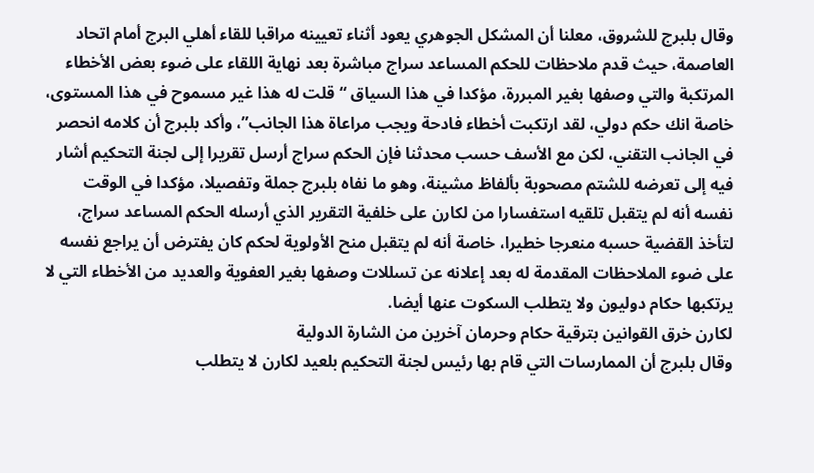وقال بلبرج للشروق، معلنا أن المشكل الجوهري يعود أثناء تعيينه مراقبا للقاء أهلي البرج أمام اتحاد العاصمة، حيث قدم ملاحظات للحكم المساعد سراج مباشرة بعد نهاية اللقاء على ضوء بعض الأخطاء المرتكبة والتي وصفها بغير المبررة، مؤكدا في هذا السياق “قلت له هذا غير مسموح في هذا المستوى، خاصة انك حكم دولي، لقد ارتكبت أخطاء فادحة ويجب مراعاة هذا الجانب”، وأكد بلبرج أن كلامه انحصر في الجانب التقني، لكن مع الأسف حسب محدثنا فإن الحكم سراج أرسل تقريرا إلى لجنة التحكيم أشار فيه إلى تعرضه للشتم مصحوبة بألفاظ مشينة، وهو ما نفاه بلبرج جملة وتفصيلا، مؤكدا في الوقت نفسه أنه لم يتقبل تلقيه استفسارا من لكارن على خلفية التقرير الذي أرسله الحكم المساعد سراج، لتأخذ القضية حسبه منعرجا خطيرا، خاصة أنه لم يتقبل منح الأولوية لحكم كان يفترض أن يراجع نفسه على ضوء الملاحظات المقدمة له بعد إعلانه عن تسللات وصفها بغير العفوية والعديد من الأخطاء التي لا يرتكبها حكام دوليون ولا يتطلب السكوت عنها أيضا.
لكارن خرق القوانين بترقية حكام وحرمان آخرين من الشارة الدولية
وقال بلبرج أن الممارسات التي قام بها رئيس لجنة التحكيم بلعيد لكارن لا يتطلب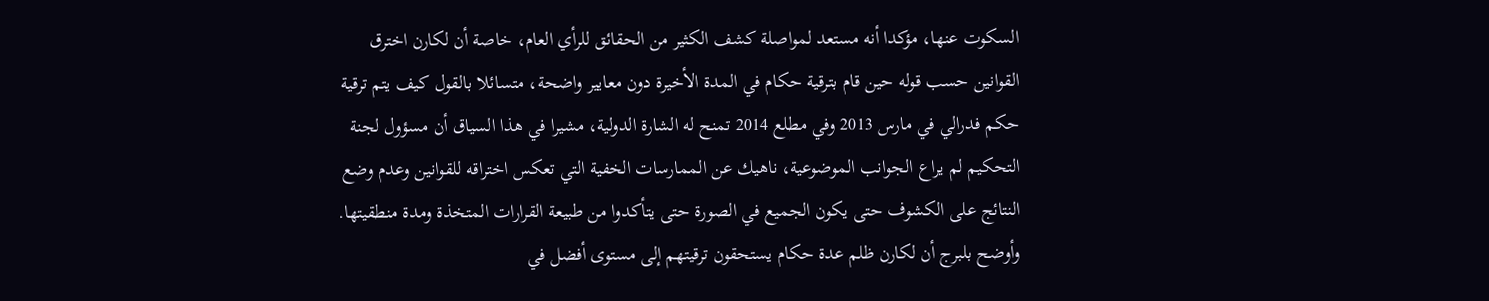السكوت عنها، مؤكدا أنه مستعد لمواصلة كشف الكثير من الحقائق للرأي العام، خاصة أن لكارن اخترق القوانين حسب قوله حين قام بترقية حكام في المدة الأخيرة دون معايير واضحة، متسائلا بالقول كيف يتم ترقية حكم فدرالي في مارس 2013 وفي مطلع 2014 تمنح له الشارة الدولية، مشيرا في هذا السياق أن مسؤول لجنة التحكيم لم يراع الجوانب الموضوعية، ناهيك عن الممارسات الخفية التي تعكس اختراقه للقوانين وعدم وضع النتائج على الكشوف حتى يكون الجميع في الصورة حتى يتأكدوا من طبيعة القرارات المتخذة ومدة منطقيتها.
وأوضح بلبرج أن لكارن ظلم عدة حكام يستحقون ترقيتهم إلى مستوى أفضل في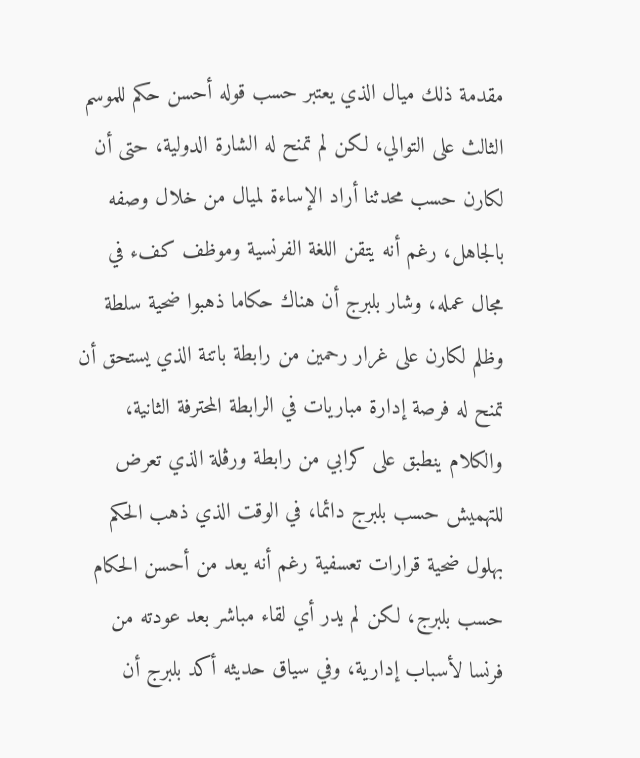مقدمة ذلك ميال الذي يعتبر حسب قوله أحسن حكم للموسم الثالث على التوالي، لكن لم تمنح له الشارة الدولية، حتى أن لكارن حسب محدثنا أراد الإساءة لميال من خلال وصفه بالجاهل، رغم أنه يتقن اللغة الفرنسية وموظف كفء في مجال عمله، وشار بلبرج أن هناك حكاما ذهبوا ضحية سلطة وظلم لكارن على غرار رحمين من رابطة باتنة الذي يستحق أن تمنح له فرصة إدارة مباريات في الرابطة المحترفة الثانية، والكلام ينطبق على كرابي من رابطة ورڤلة الذي تعرض للتهميش حسب بلبرج دائما، في الوقت الذي ذهب الحكم بهلول ضحية قرارات تعسفية رغم أنه يعد من أحسن الحكام حسب بلبرج، لكن لم يدر أي لقاء مباشر بعد عودته من فرنسا لأسباب إدارية، وفي سياق حديثه أكد بلبرج أن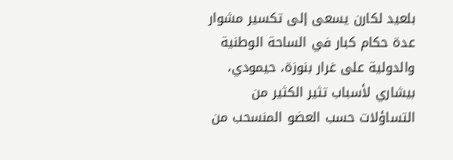بلعيد لكارن يسعى إلى تكسير مشوار عدة حكام كبار في الساحة الوطنية والدولية على غرار بنوزة، حيمودي، بيشاري لأسباب تثير الكثير من التساؤلات حسب العضو المنسحب من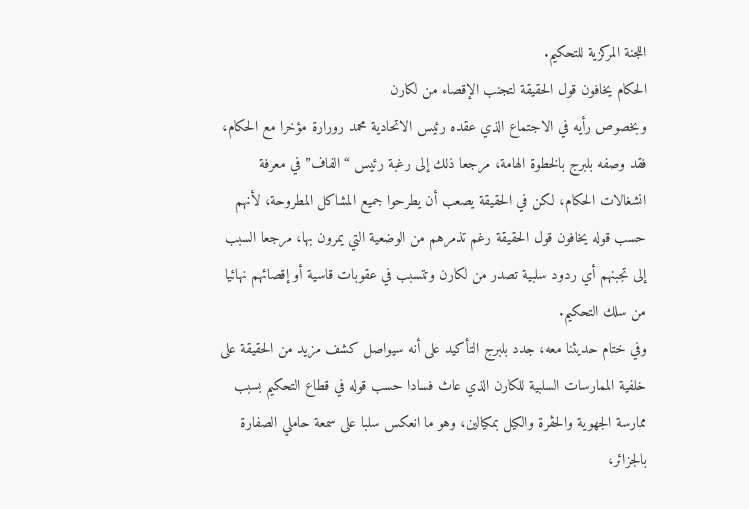اللجنة المركزية للتحكيم.
الحكام يخافون قول الحقيقة لتجنب الإقصاء من لكارن
وبخصوص رأيه في الاجتماع الذي عقده رئيس الاتحادية محمد رورارة مؤخرا مع الحكام، فقد وصفه بلبرج بالخطوة الهامة، مرجعا ذلك إلى رغبة رئيس “الفاف” في معرفة انشغالات الحكام، لكن في الحقيقة يصعب أن يطرحوا جميع المشاكل المطروحة، لأنهم حسب قوله يخافون قول الحقيقة رغم تذمرهم من الوضعية التي يمرون بها، مرجعا السبب إلى تجبنهم أي ردود سلبية تصدر من لكارن وتتسبب في عقوبات قاسية أو إقصائهم نهائيا من سلك التحكيم.
وفي ختام حديثنا معه، جدد بلبرج التأكيد على أنه سيواصل كشف مزيد من الحقيقة على خلفية الممارسات السلبية للكارن الذي عاث فسادا حسب قوله في قطاع التحكيم بسبب ممارسة الجهوية والحڤرة والكيل بمكيالين، وهو ما انعكس سلبا على سمعة حاملي الصفارة بالجزائر،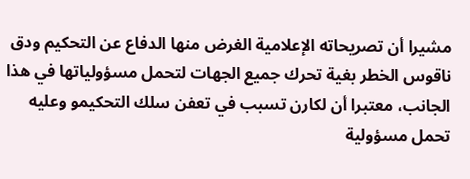مشيرا أن تصريحاته الإعلامية الغرض منها الدفاع عن التحكيم ودق ناقوس الخطر بغية تحرك جميع الجهات لتحمل مسؤولياتها في هذا الجانب، معتبرا أن لكارن تسبب في تعفن سلك التحكيمو وعليه تحمل مسؤولية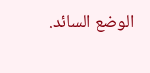الوضع السائد.